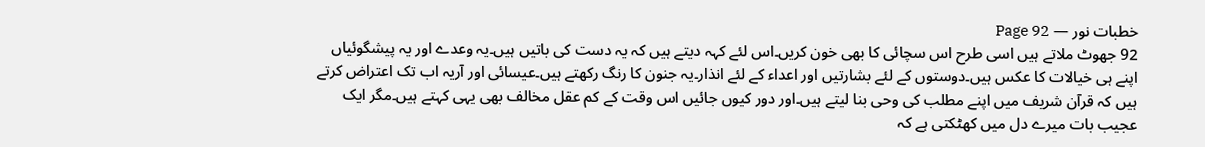خطبات نور — Page 92
92 جھوٹ ملاتے ہیں اسی طرح اس سچائی کا بھی خون کریں۔اس لئے کہہ دیتے ہیں کہ یہ دست کی باتیں ہیں۔یہ وعدے اور یہ پیشگوئیاں اپنے ہی خیالات کا عکس ہیں۔دوستوں کے لئے بشارتیں اور اعداء کے لئے انذار۔یہ جنون کا رنگ رکھتے ہیں۔عیسائی اور آریہ اب تک اعتراض کرتے ہیں کہ قرآن شریف میں اپنے مطلب کی وحی بنا لیتے ہیں۔اور دور کیوں جائیں اس وقت کے کم عقل مخالف بھی یہی کہتے ہیں۔مگر ایک عجیب بات میرے دل میں کھٹکتی ہے کہ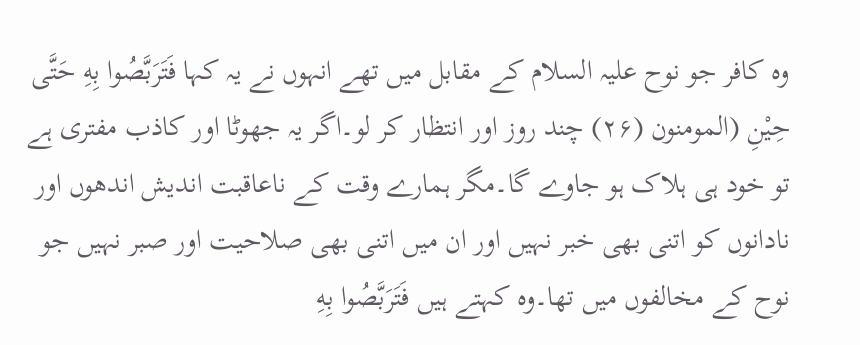وہ کافر جو نوح علیہ السلام کے مقابل میں تھے انہوں نے یہ کہا فَتَرَبَّصُوا بِهِ حَتَّی حِيْنِ (المومنون (۲۶) چند روز اور انتظار کر لو۔اگر یہ جھوٹا اور کاذب مفتری ہے تو خود ہی ہلاک ہو جاوے گا۔مگر ہمارے وقت کے ناعاقبت اندیش اندھوں اور نادانوں کو اتنی بھی خبر نہیں اور ان میں اتنی بھی صلاحیت اور صبر نہیں جو نوح کے مخالفوں میں تھا۔وہ کہتے ہیں فَتَرَبَّصُوا بِهِ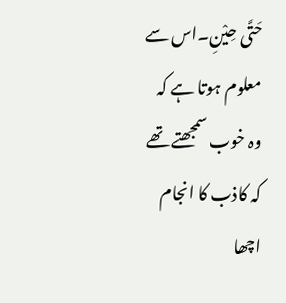حَتَّى حِيْنِ۔اس سے معلوم ہوتا ہے کہ وہ خوب سمجھتے تھے کہ کاذب کا انجام اچھا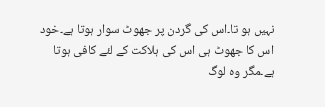نہیں ہو تا۔اس کی گردن پر جھوٹ سوار ہوتا ہے۔خود اس کا جھوٹ ہی اس کی ہلاکت کے لئے کافی ہوتا ہے۔مگر وہ لوگ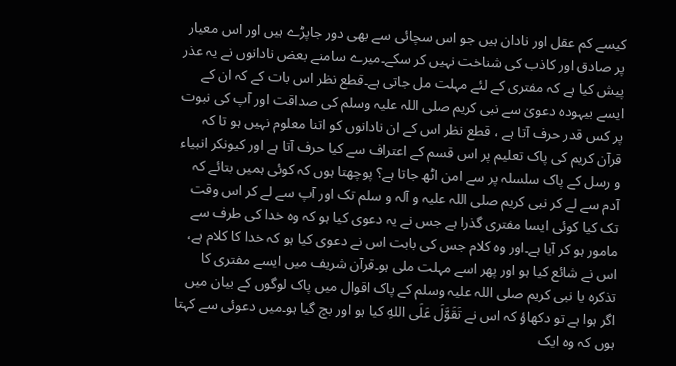کیسے کم عقل اور نادان ہیں جو اس سچائی سے بھی دور جاپڑے ہیں اور اس معیار پر صادق اور کاذب کی شناخت نہیں کر سکے۔میرے سامنے بعض نادانوں نے یہ عذر پیش کیا ہے کہ مفتری کے لئے مہلت مل جاتی ہے۔قطع نظر اس بات کے کہ ان کے ایسے بیہودہ دعویٰ سے نبی کریم صلی اللہ علیہ وسلم کی صداقت اور آپ کی نبوت پر کس قدر حرف آتا ہے ، قطع نظر اس کے ان نادانوں کو اتنا معلوم نہیں ہو تا کہ قرآن کریم کی پاک تعلیم پر اس قسم کے اعتراف سے کیا حرف آتا ہے اور کیونکر انبیاء و رسل کے پاک سلسلہ پر سے امن اٹھ جاتا ہے؟ پوچھتا ہوں کہ کوئی ہمیں بتائے کہ آدم سے لے کر نبی کریم صلی اللہ علیہ و آلہ و سلم تک اور آپ سے لے کر اس وقت تک کیا کوئی ایسا مفتری گذرا ہے جس نے یہ دعوی کیا ہو کہ وہ خدا کی طرف سے مامور ہو کر آیا ہے۔اور وہ کلام جس کی بابت اس نے دعوی کیا ہو کہ خدا کا کلام ہے، اس نے شائع کیا ہو اور پھر اسے مہلت ملی ہو۔قرآن شریف میں ایسے مفتری کا تذکرہ یا نبی کریم صلی اللہ علیہ وسلم کے پاک اقوال میں پاک لوگوں کے بیان میں اگر ہوا ہے تو دکھاؤ کہ اس نے تَقَوَّلَ عَلَى اللهِ کیا ہو اور بچ گیا ہو۔میں دعوئی سے کہتا ہوں کہ وہ ایک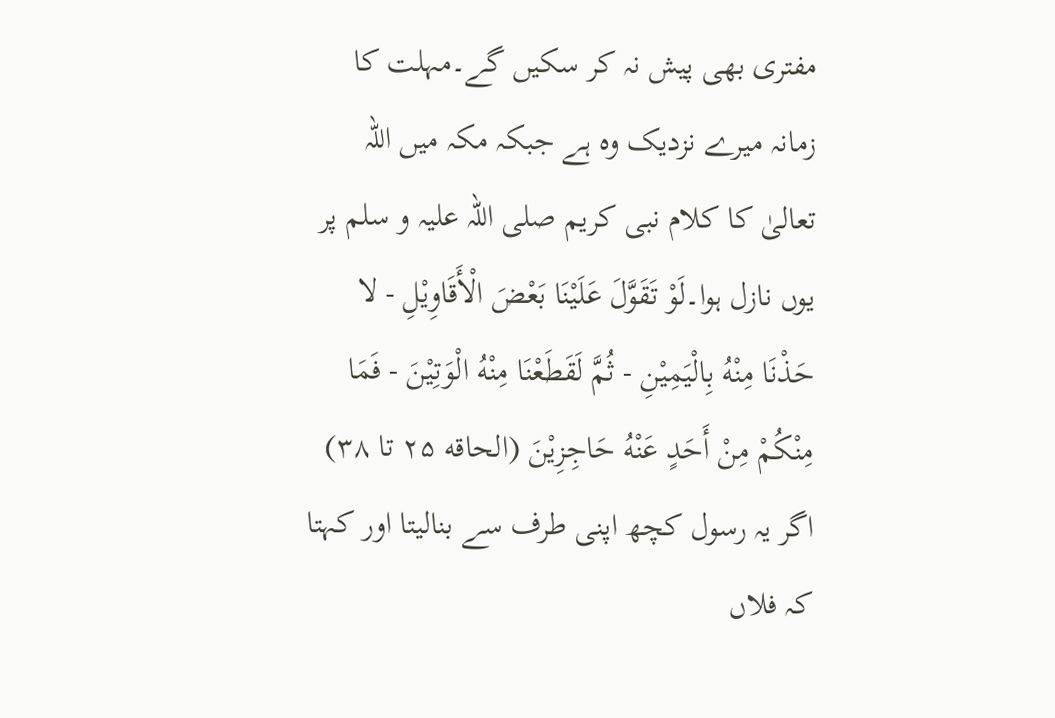مفتری بھی پیش نہ کر سکیں گے۔مہلت کا زمانہ میرے نزدیک وہ ہے جبکہ مکہ میں اللہ تعالیٰ کا کلام نبی کریم صلی اللہ علیہ و سلم پر یوں نازل ہوا۔لَوْ تَقَوَّلَ عَلَيْنَا بَعْضَ الْأَقَاوِيْلِ - لا حَذْنَا مِنْهُ بِالْيَمِيْنِ - ثُمَّ لَقَطَعْنَا مِنْهُ الْوَتِيْنَ - فَمَا مِنْكُمْ مِنْ أَحَدٍ عَنْهُ حَاجِزِيْنَ (الحاقه ۲۵ تا ۳۸) اگر یہ رسول کچھ اپنی طرف سے بنالیتا اور کہتا کہ فلاں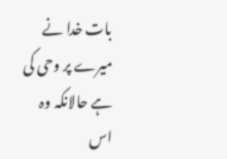بات خدا نے میرے پر وحی کی ہے حالانکہ وہ اس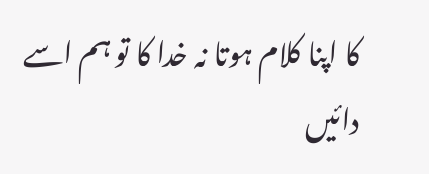کا اپنا کلام ہوتا نہ خدا کا تو ہم اسے دائیں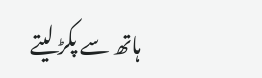ہاتھ سے پکڑ لیتے